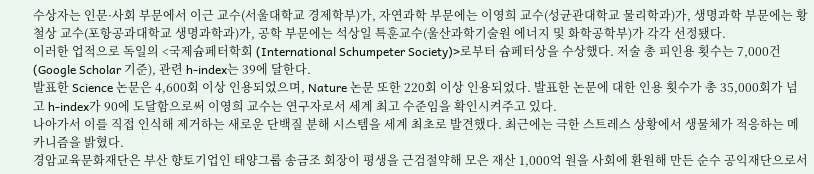수상자는 인문·사회 부문에서 이근 교수(서울대학교 경제학부)가, 자연과학 부문에는 이영희 교수(성균관대학교 물리학과)가, 생명과학 부문에는 황철상 교수(포항공과대학교 생명과학과)가, 공학 부문에는 석상일 특훈교수(울산과학기술원 에너지 및 화학공학부)가 각각 선정됐다.
이러한 업적으로 독일의 <국제슘페터학회 (International Schumpeter Society)>로부터 슘페터상을 수상했다. 저술 총 피인용 횟수는 7,000건(Google Scholar 기준), 관련 h-index는 39에 달한다.
발표한 Science 논문은 4,600회 이상 인용되었으며, Nature 논문 또한 220회 이상 인용되었다. 발표한 논문에 대한 인용 횟수가 총 35,000회가 넘고 h-index가 90에 도달함으로써 이영희 교수는 연구자로서 세계 최고 수준임을 확인시켜주고 있다.
나아가서 이를 직접 인식해 제거하는 새로운 단백질 분해 시스템을 세계 최초로 발견했다. 최근에는 극한 스트레스 상황에서 생물체가 적응하는 메카니즘을 밝혔다.
경암교육문화재단은 부산 향토기업인 태양그룹 송금조 회장이 평생을 근검절약해 모은 재산 1,000억 원을 사회에 환원해 만든 순수 공익재단으로서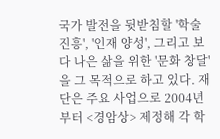국가 발전을 뒷받침할 '학술 진흥', '인재 양성', 그리고 보다 나은 삶을 위한 '문화 창달'을 그 목적으로 하고 있다. 재단은 주요 사업으로 2004년부터 <경암상> 제정해 각 학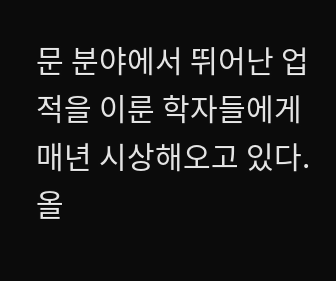문 분야에서 뛰어난 업적을 이룬 학자들에게 매년 시상해오고 있다.
올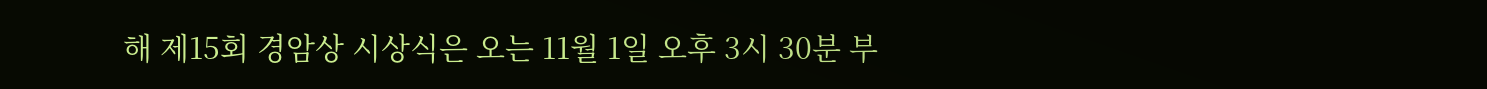해 제15회 경암상 시상식은 오는 11월 1일 오후 3시 30분 부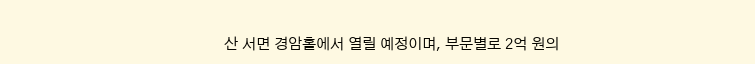산 서면 경암홀에서 열릴 예정이며, 부문별로 2억 원의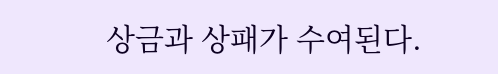상금과 상패가 수여된다.